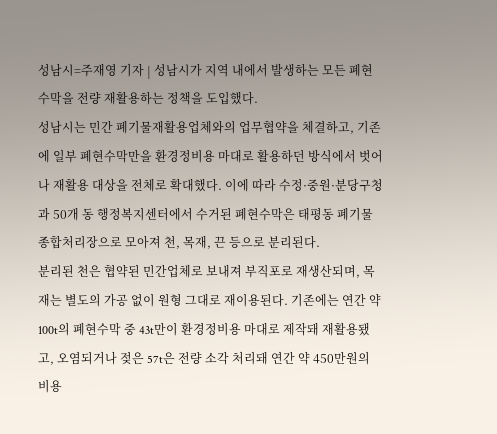성남시=주재영 기자 | 성남시가 지역 내에서 발생하는 모든 폐현수막을 전량 재활용하는 정책을 도입했다.
성남시는 민간 폐기물재활용업체와의 업무협약을 체결하고, 기존에 일부 폐현수막만을 환경정비용 마대로 활용하던 방식에서 벗어나 재활용 대상을 전체로 확대했다. 이에 따라 수정·중원·분당구청과 50개 동 행정복지센터에서 수거된 폐현수막은 태평동 폐기물종합처리장으로 모아져 천, 목재, 끈 등으로 분리된다.
분리된 천은 협약된 민간업체로 보내져 부직포로 재생산되며, 목재는 별도의 가공 없이 원형 그대로 재이용된다. 기존에는 연간 약 100t의 폐현수막 중 43t만이 환경정비용 마대로 제작돼 재활용됐고, 오염되거나 젖은 57t은 전량 소각 처리돼 연간 약 450만원의 비용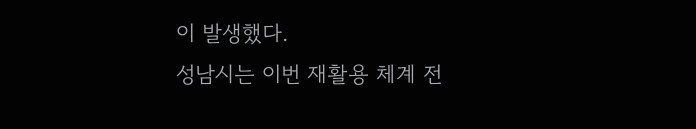이 발생했다.
성남시는 이번 재활용 체계 전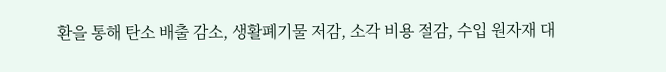환을 통해 탄소 배출 감소, 생활폐기물 저감, 소각 비용 절감, 수입 원자재 대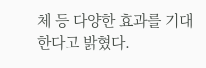체 등 다양한 효과를 기대한다고 밝혔다.